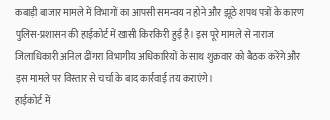कबाड़ी बाजार मामले में विभागों का आपसी समन्वय न होने और झूठे शपथ पत्रों के कारण पुलिस-प्रशासन की हाईकोर्ट में खासी किरकिरी हुई है। इस पूरे मामले से नाराज जिलाधिकारी अनिल ढींगरा विभागीय अधिकारियों के साथ शुक्रवार को बैठक करेंगे और इस मामले पर विस्तार से चर्चा के बाद कार्रवाई तय कराएंगे।
हाईकोर्ट में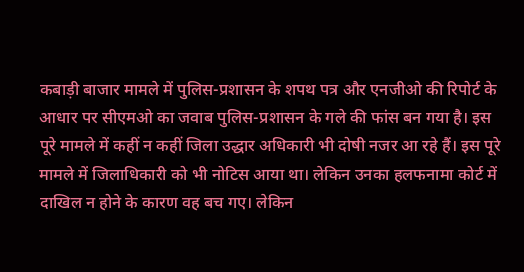कबाड़ी बाजार मामले में पुलिस-प्रशासन के शपथ पत्र और एनजीओ की रिपोर्ट के आधार पर सीएमओ का जवाब पुलिस-प्रशासन के गले की फांस बन गया है। इस पूरे मामले में कहीं न कहीं जिला उद्धार अधिकारी भी दोषी नजर आ रहे हैं। इस पूरे मामले में जिलाधिकारी को भी नोटिस आया था। लेकिन उनका हलफनामा कोर्ट में दाखिल न होने के कारण वह बच गए। लेकिन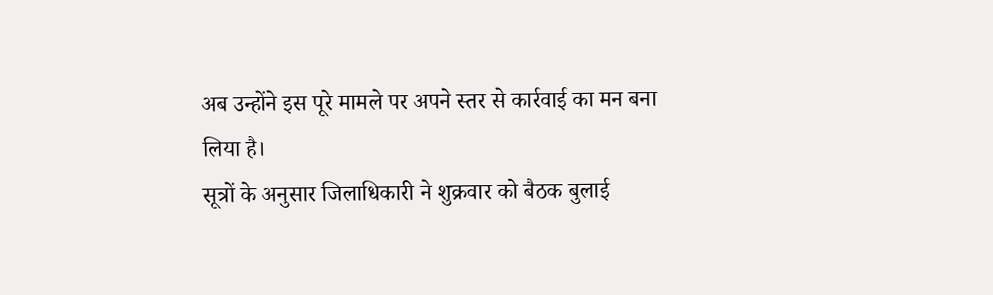अब उन्होंने इस पूरे मामले पर अपने स्तर से कार्रवाई का मन बना लिया है।
सूत्रों के अनुसार जिलाधिकारी ने शुक्रवार को बैठक बुलाई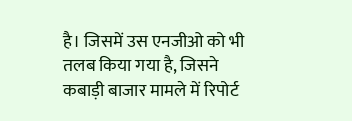है। जिसमें उस एनजीओ को भी तलब किया गया है, जिसने कबाड़ी बाजार मामले में रिपोर्ट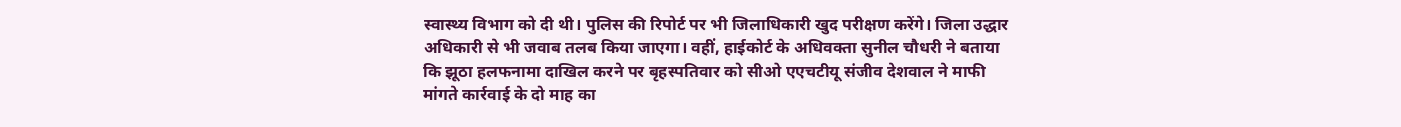स्वास्थ्य विभाग को दी थी। पुलिस की रिपोर्ट पर भी जिलाधिकारी खुद परीक्षण करेंगे। जिला उद्धार अधिकारी से भी जवाब तलब किया जाएगा। वहीं, हाईकोर्ट के अधिवक्ता सुनील चौधरी ने बताया कि झूठा हलफनामा दाखिल करने पर बृहस्पतिवार को सीओ एएचटीयू संजीव देशवाल ने माफी मांगते कार्रवाई के दो माह का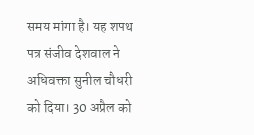समय मांगा है। यह शपथ पत्र संजीव देशवाल ने अधिवक्ता सुनील चौधरी को दिया। 30 अप्रैल को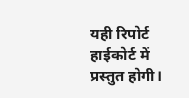यही रिपोर्ट हाईकोर्ट में प्रस्तुत होगी।